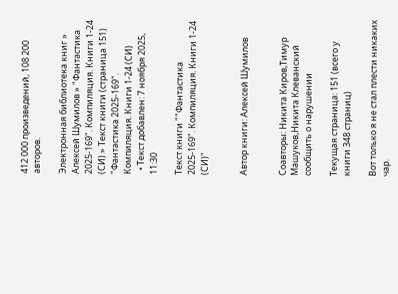412 000 произведений, 108 200 авторов.

Электронная библиотека книг » Алексей Шумилов » "Фантастика 2025-169". Компиляция. Книги 1-24 (СИ) » Текст книги (страница 151)
"Фантастика 2025-169". Компиляция. Книги 1-24 (СИ)
  • Текст добавлен: 7 ноября 2025, 11:30

Текст книги ""Фантастика 2025-169". Компиляция. Книги 1-24 (СИ)"


Автор книги: Алексей Шумилов


Соавторы: Никита Киров,Тимур Машуков,Никита Клеванский
сообщить о нарушении

Текущая страница: 151 (всего у книги 348 страниц)

Вот только я не стал плести никаких чар.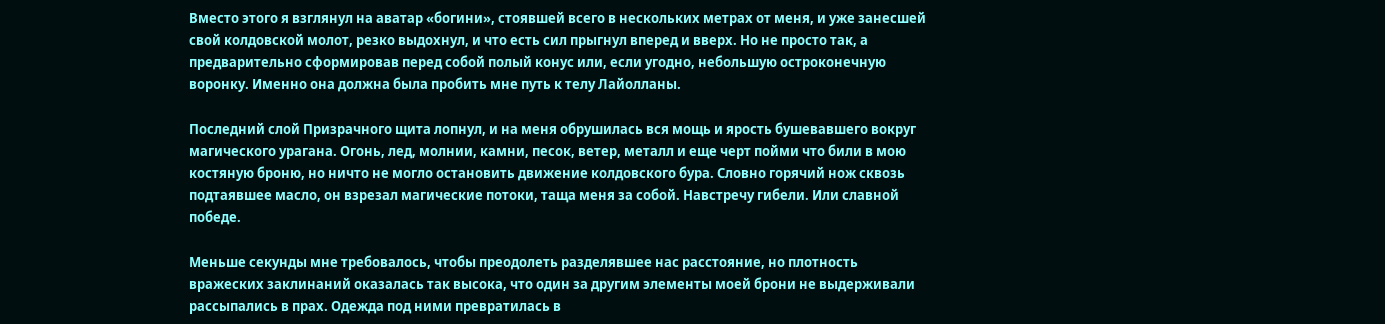Вместо этого я взглянул на аватар «богини», стоявшей всего в нескольких метрах от меня, и уже занесшей свой колдовской молот, резко выдохнул, и что есть сил прыгнул вперед и вверх. Но не просто так, а предварительно сформировав перед собой полый конус или, если угодно, небольшую остроконечную воронку. Именно она должна была пробить мне путь к телу Лайолланы.

Последний слой Призрачного щита лопнул, и на меня обрушилась вся мощь и ярость бушевавшего вокруг магического урагана. Огонь, лед, молнии, камни, песок, ветер, металл и еще черт пойми что били в мою костяную броню, но ничто не могло остановить движение колдовского бура. Словно горячий нож сквозь подтаявшее масло, он взрезал магические потоки, таща меня за собой. Навстречу гибели. Или славной победе.

Меньше секунды мне требовалось, чтобы преодолеть разделявшее нас расстояние, но плотность вражеских заклинаний оказалась так высока, что один за другим элементы моей брони не выдерживали рассыпались в прах. Одежда под ними превратилась в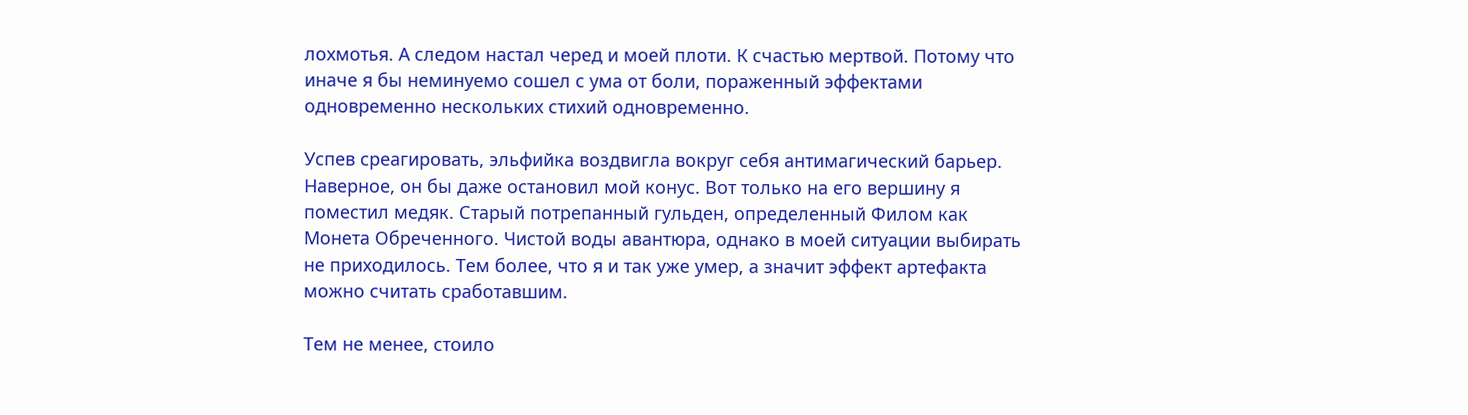лохмотья. А следом настал черед и моей плоти. К счастью мертвой. Потому что иначе я бы неминуемо сошел с ума от боли, пораженный эффектами одновременно нескольких стихий одновременно.

Успев среагировать, эльфийка воздвигла вокруг себя антимагический барьер. Наверное, он бы даже остановил мой конус. Вот только на его вершину я поместил медяк. Старый потрепанный гульден, определенный Филом как Монета Обреченного. Чистой воды авантюра, однако в моей ситуации выбирать не приходилось. Тем более, что я и так уже умер, а значит эффект артефакта можно считать сработавшим.

Тем не менее, стоило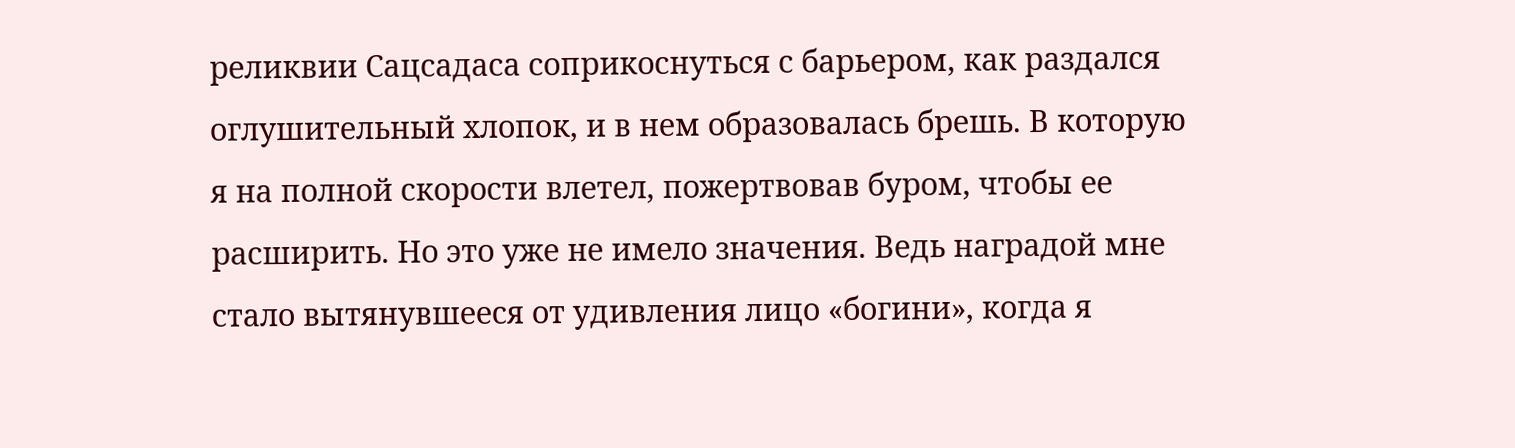реликвии Сацсадаса соприкоснуться с барьером, как раздался оглушительный хлопок, и в нем образовалась брешь. В которую я на полной скорости влетел, пожертвовав буром, чтобы ее расширить. Но это уже не имело значения. Ведь наградой мне стало вытянувшееся от удивления лицо «богини», когда я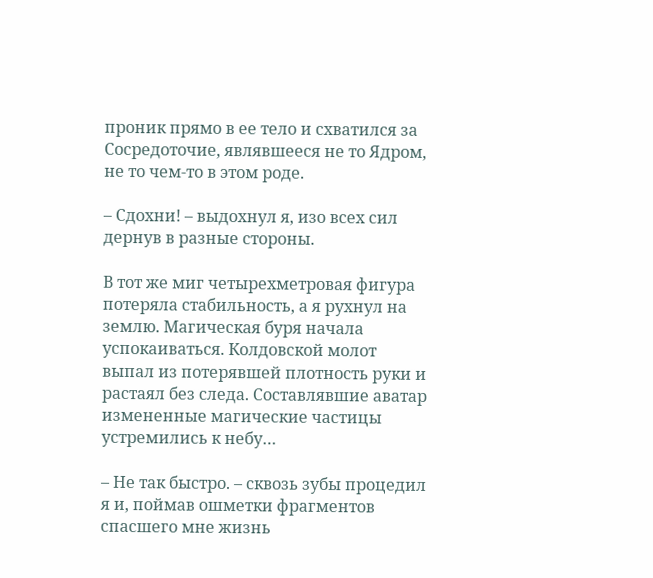проник прямо в ее тело и схватился за Сосредоточие, являвшееся не то Ядром, не то чем-то в этом роде.

– Сдохни! – выдохнул я, изо всех сил дернув в разные стороны.

В тот же миг четырехметровая фигура потеряла стабильность, а я рухнул на землю. Магическая буря начала успокаиваться. Колдовской молот выпал из потерявшей плотность руки и растаял без следа. Составлявшие аватар измененные магические частицы устремились к небу…

– Не так быстро. – сквозь зубы процедил я и, поймав ошметки фрагментов спасшего мне жизнь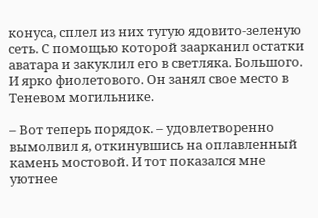конуса, сплел из них тугую ядовито-зеленую сеть. С помощью которой заарканил остатки аватара и закуклил его в светляка. Большого. И ярко фиолетового. Он занял свое место в Теневом могильнике.

– Вот теперь порядок. – удовлетворенно вымолвил я, откинувшись на оплавленный камень мостовой. И тот показался мне уютнее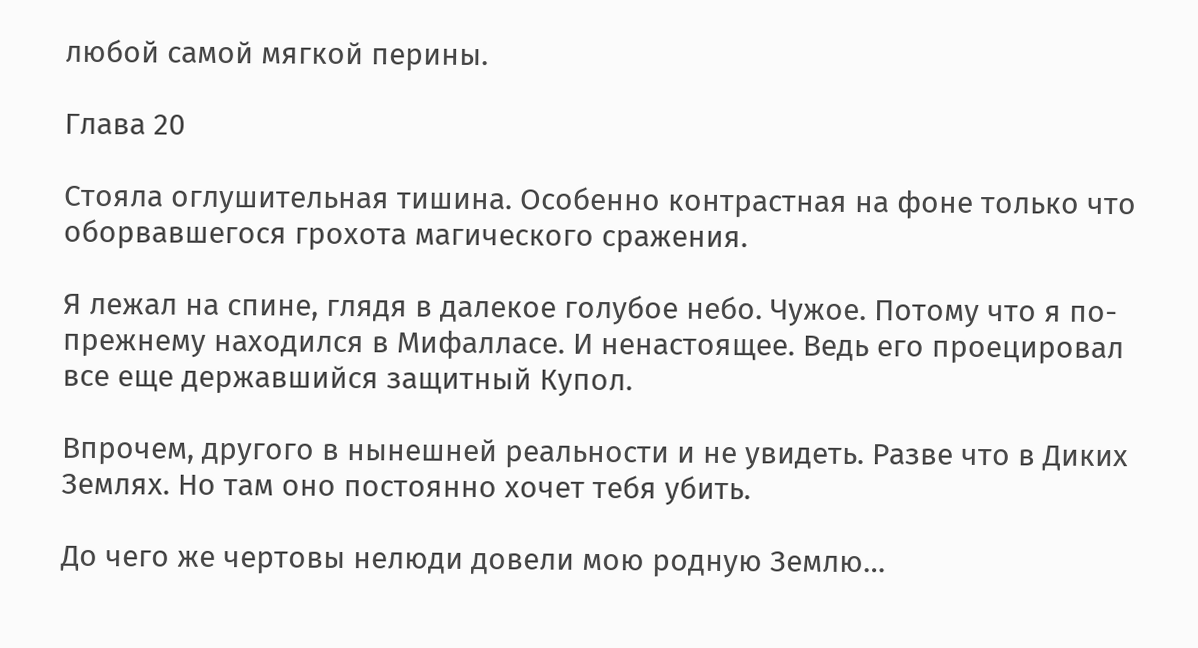любой самой мягкой перины.

Глава 20

Стояла оглушительная тишина. Особенно контрастная на фоне только что оборвавшегося грохота магического сражения.

Я лежал на спине, глядя в далекое голубое небо. Чужое. Потому что я по-прежнему находился в Мифалласе. И ненастоящее. Ведь его проецировал все еще державшийся защитный Купол.

Впрочем, другого в нынешней реальности и не увидеть. Разве что в Диких Землях. Но там оно постоянно хочет тебя убить.

До чего же чертовы нелюди довели мою родную Землю…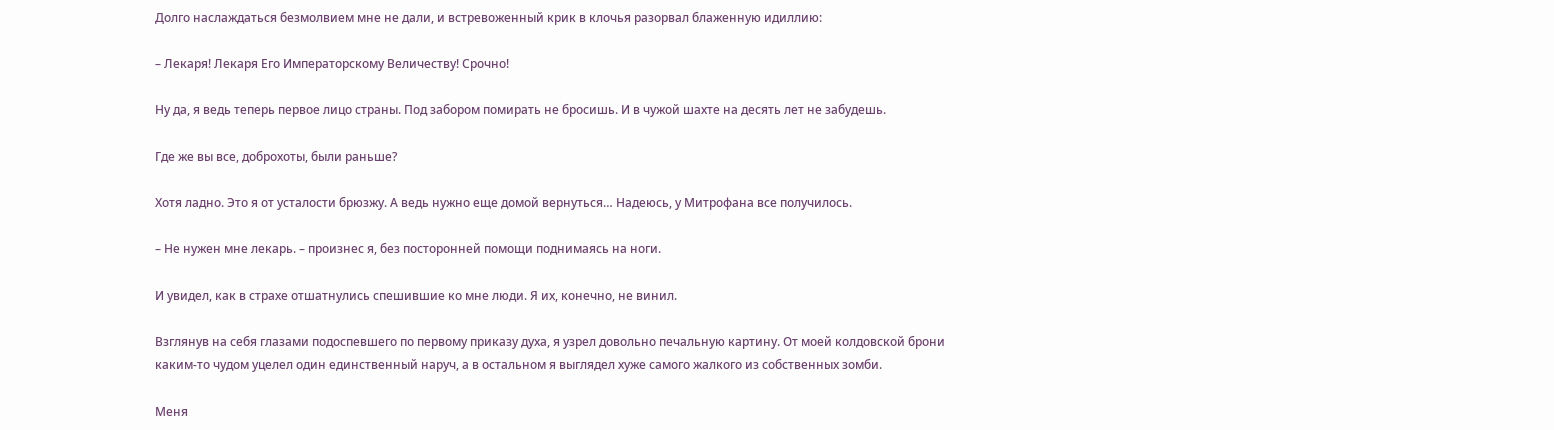Долго наслаждаться безмолвием мне не дали, и встревоженный крик в клочья разорвал блаженную идиллию:

– Лекаря! Лекаря Его Императорскому Величеству! Срочно!

Ну да, я ведь теперь первое лицо страны. Под забором помирать не бросишь. И в чужой шахте на десять лет не забудешь.

Где же вы все, доброхоты, были раньше?

Хотя ладно. Это я от усталости брюзжу. А ведь нужно еще домой вернуться… Надеюсь, у Митрофана все получилось.

– Не нужен мне лекарь. – произнес я, без посторонней помощи поднимаясь на ноги.

И увидел, как в страхе отшатнулись спешившие ко мне люди. Я их, конечно, не винил.

Взглянув на себя глазами подоспевшего по первому приказу духа, я узрел довольно печальную картину. От моей колдовской брони каким-то чудом уцелел один единственный наруч, а в остальном я выглядел хуже самого жалкого из собственных зомби.

Меня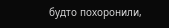будто похоронили,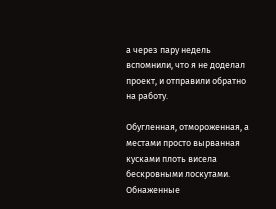а через пару недель вспомнили, что я не доделал проект, и отправили обратно на работу.

Обугленная, отмороженная, а местами просто вырванная кусками плоть висела бескровными лоскутами. Обнаженные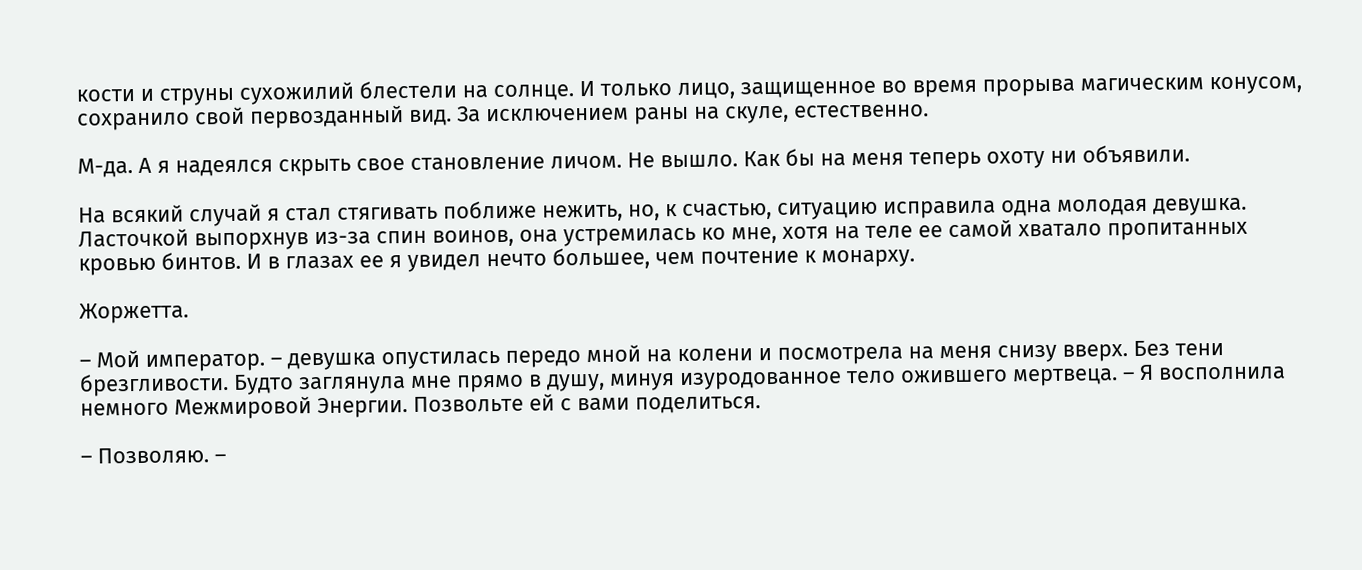кости и струны сухожилий блестели на солнце. И только лицо, защищенное во время прорыва магическим конусом, сохранило свой первозданный вид. За исключением раны на скуле, естественно.

М-да. А я надеялся скрыть свое становление личом. Не вышло. Как бы на меня теперь охоту ни объявили.

На всякий случай я стал стягивать поближе нежить, но, к счастью, ситуацию исправила одна молодая девушка. Ласточкой выпорхнув из-за спин воинов, она устремилась ко мне, хотя на теле ее самой хватало пропитанных кровью бинтов. И в глазах ее я увидел нечто большее, чем почтение к монарху.

Жоржетта.

– Мой император. – девушка опустилась передо мной на колени и посмотрела на меня снизу вверх. Без тени брезгливости. Будто заглянула мне прямо в душу, минуя изуродованное тело ожившего мертвеца. – Я восполнила немного Межмировой Энергии. Позвольте ей с вами поделиться.

– Позволяю. –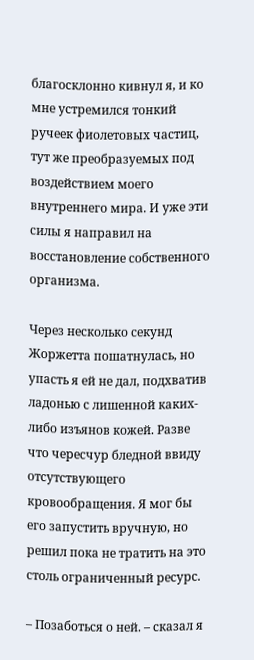благосклонно кивнул я, и ко мне устремился тонкий ручеек фиолетовых частиц, тут же преобразуемых под воздействием моего внутреннего мира. И уже эти силы я направил на восстановление собственного организма.

Через несколько секунд Жоржетта пошатнулась, но упасть я ей не дал, подхватив ладонью с лишенной каких-либо изъянов кожей. Разве что чересчур бледной ввиду отсутствующего кровообращения. Я мог бы его запустить вручную, но решил пока не тратить на это столь ограниченный ресурс.

– Позаботься о ней. – сказал я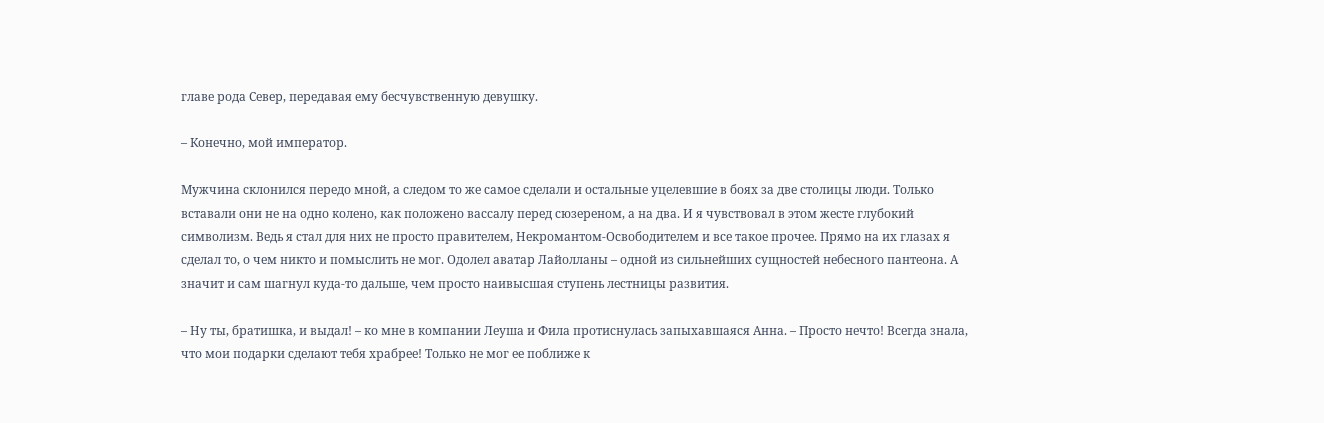главе рода Север, передавая ему бесчувственную девушку.

– Конечно, мой император.

Мужчина склонился передо мной, а следом то же самое сделали и остальные уцелевшие в боях за две столицы люди. Только вставали они не на одно колено, как положено вассалу перед сюзереном, а на два. И я чувствовал в этом жесте глубокий символизм. Ведь я стал для них не просто правителем, Некромантом-Освободителем и все такое прочее. Прямо на их глазах я сделал то, о чем никто и помыслить не мог. Одолел аватар Лайолланы – одной из сильнейших сущностей небесного пантеона. А значит и сам шагнул куда-то дальше, чем просто наивысшая ступень лестницы развития.

– Ну ты, братишка, и выдал! – ко мне в компании Леуша и Фила протиснулась запыхавшаяся Анна. – Просто нечто! Всегда знала, что мои подарки сделают тебя храбрее! Только не мог ее поближе к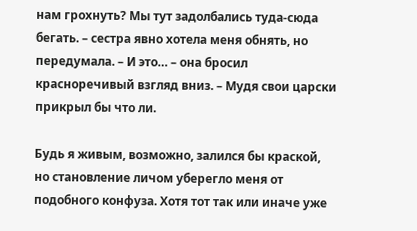нам грохнуть? Мы тут задолбались туда-сюда бегать. – сестра явно хотела меня обнять, но передумала. – И это… – она бросил красноречивый взгляд вниз. – Мудя свои царски прикрыл бы что ли.

Будь я живым, возможно, залился бы краской, но становление личом уберегло меня от подобного конфуза. Хотя тот так или иначе уже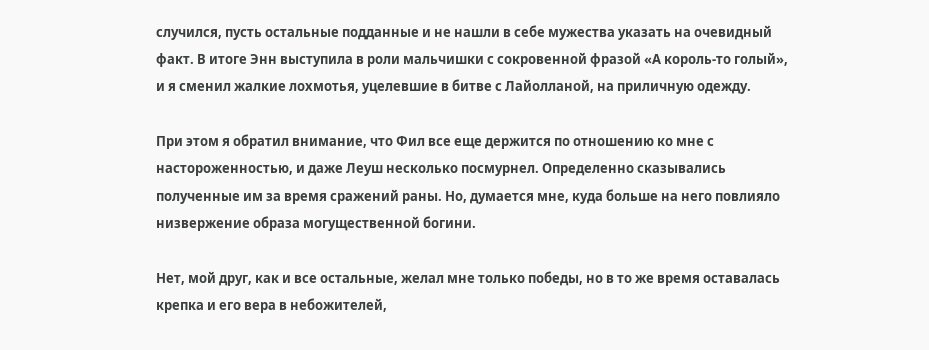случился, пусть остальные подданные и не нашли в себе мужества указать на очевидный факт. В итоге Энн выступила в роли мальчишки с сокровенной фразой «А король-то голый», и я сменил жалкие лохмотья, уцелевшие в битве с Лайолланой, на приличную одежду.

При этом я обратил внимание, что Фил все еще держится по отношению ко мне с настороженностью, и даже Леуш несколько посмурнел. Определенно сказывались полученные им за время сражений раны. Но, думается мне, куда больше на него повлияло низвержение образа могущественной богини.

Нет, мой друг, как и все остальные, желал мне только победы, но в то же время оставалась крепка и его вера в небожителей,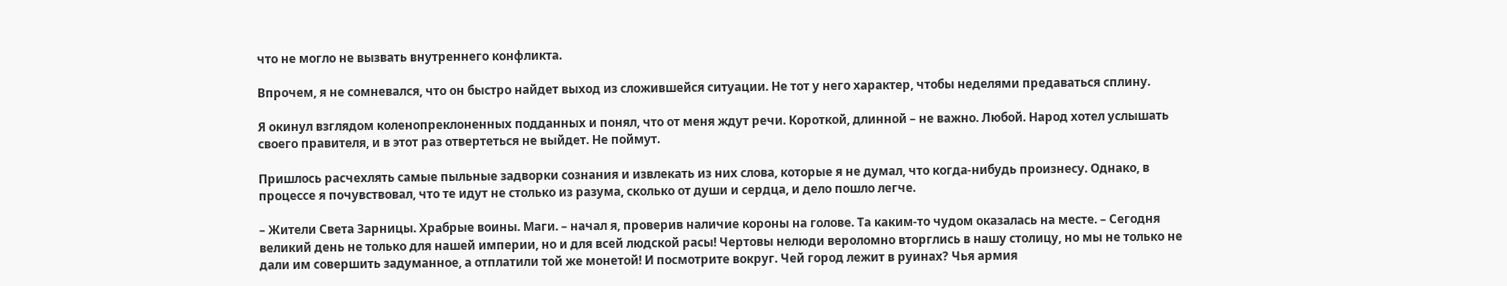что не могло не вызвать внутреннего конфликта.

Впрочем, я не сомневался, что он быстро найдет выход из сложившейся ситуации. Не тот у него характер, чтобы неделями предаваться сплину.

Я окинул взглядом коленопреклоненных подданных и понял, что от меня ждут речи. Короткой, длинной – не важно. Любой. Народ хотел услышать своего правителя, и в этот раз отвертеться не выйдет. Не поймут.

Пришлось расчехлять самые пыльные задворки сознания и извлекать из них слова, которые я не думал, что когда-нибудь произнесу. Однако, в процессе я почувствовал, что те идут не столько из разума, сколько от души и сердца, и дело пошло легче.

– Жители Света Зарницы. Храбрые воины. Маги. – начал я, проверив наличие короны на голове. Та каким-то чудом оказалась на месте. – Сегодня великий день не только для нашей империи, но и для всей людской расы! Чертовы нелюди вероломно вторглись в нашу столицу, но мы не только не дали им совершить задуманное, а отплатили той же монетой! И посмотрите вокруг. Чей город лежит в руинах? Чья армия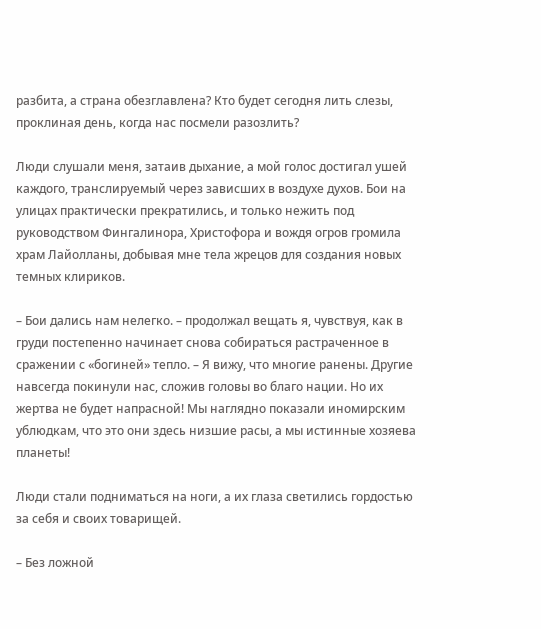разбита, а страна обезглавлена? Кто будет сегодня лить слезы, проклиная день, когда нас посмели разозлить?

Люди слушали меня, затаив дыхание, а мой голос достигал ушей каждого, транслируемый через зависших в воздухе духов. Бои на улицах практически прекратились, и только нежить под руководством Фингалинора, Христофора и вождя огров громила храм Лайолланы, добывая мне тела жрецов для создания новых темных клириков.

– Бои дались нам нелегко. – продолжал вещать я, чувствуя, как в груди постепенно начинает снова собираться растраченное в сражении с «богиней» тепло. – Я вижу, что многие ранены. Другие навсегда покинули нас, сложив головы во благо нации. Но их жертва не будет напрасной! Мы наглядно показали иномирским ублюдкам, что это они здесь низшие расы, а мы истинные хозяева планеты!

Люди стали подниматься на ноги, а их глаза светились гордостью за себя и своих товарищей.

– Без ложной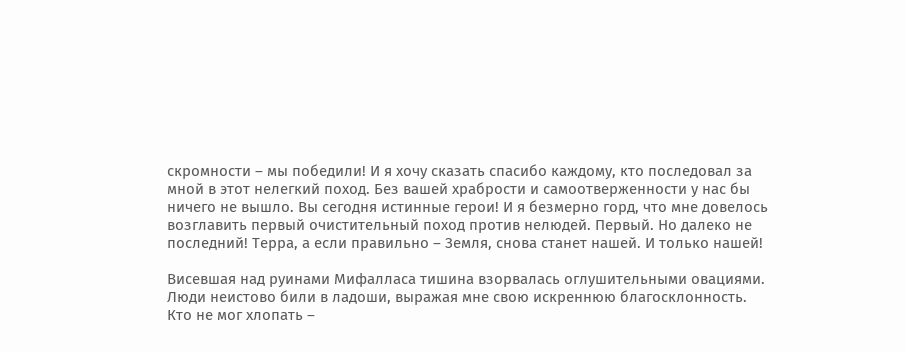скромности – мы победили! И я хочу сказать спасибо каждому, кто последовал за мной в этот нелегкий поход. Без вашей храбрости и самоотверженности у нас бы ничего не вышло. Вы сегодня истинные герои! И я безмерно горд, что мне довелось возглавить первый очистительный поход против нелюдей. Первый. Но далеко не последний! Терра, а если правильно – Земля, снова станет нашей. И только нашей!

Висевшая над руинами Мифалласа тишина взорвалась оглушительными овациями. Люди неистово били в ладоши, выражая мне свою искреннюю благосклонность. Кто не мог хлопать –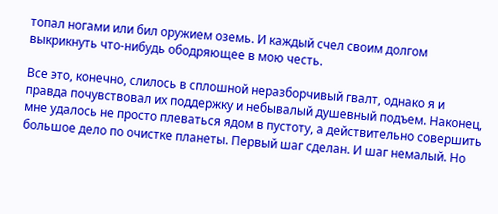топал ногами или бил оружием оземь. И каждый счел своим долгом выкрикнуть что-нибудь ободряющее в мою честь.

Все это, конечно, слилось в сплошной неразборчивый гвалт, однако я и правда почувствовал их поддержку и небывалый душевный подъем. Наконец, мне удалось не просто плеваться ядом в пустоту, а действительно совершить большое дело по очистке планеты. Первый шаг сделан. И шаг немалый. Но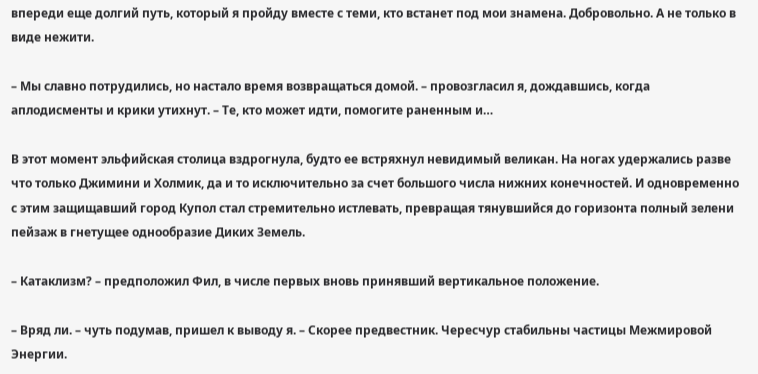впереди еще долгий путь, который я пройду вместе с теми, кто встанет под мои знамена. Добровольно. А не только в виде нежити.

– Мы славно потрудились, но настало время возвращаться домой. – провозгласил я, дождавшись, когда аплодисменты и крики утихнут. – Те, кто может идти, помогите раненным и…

В этот момент эльфийская столица вздрогнула, будто ее встряхнул невидимый великан. На ногах удержались разве что только Джимини и Холмик, да и то исключительно за счет большого числа нижних конечностей. И одновременно с этим защищавший город Купол стал стремительно истлевать, превращая тянувшийся до горизонта полный зелени пейзаж в гнетущее однообразие Диких Земель.

– Катаклизм? – предположил Фил, в числе первых вновь принявший вертикальное положение.

– Вряд ли. – чуть подумав, пришел к выводу я. – Скорее предвестник. Чересчур стабильны частицы Межмировой Энергии.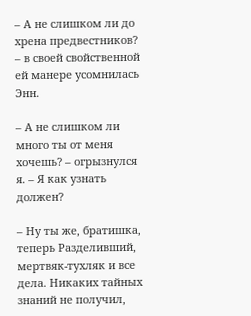– А не слишком ли до хрена предвестников? – в своей свойственной ей манере усомнилась Энн.

– А не слишком ли много ты от меня хочешь? – огрызнулся я. – Я как узнать должен?

– Ну ты же, братишка, теперь Разделивший, мертвяк-тухляк и все дела. Никаких тайных знаний не получил,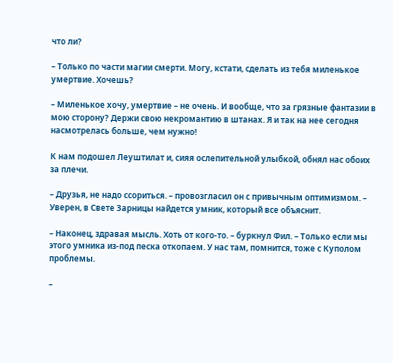что ли?

– Только по части магии смерти. Могу, кстати, сделать из тебя миленькое умертвие. Хочешь?

– Миленькое хочу, умертвие – не очень. И вообще, что за грязные фантазии в мою сторону? Держи свою некромантию в штанах. Я и так на нее сегодня насмотрелась больше, чем нужно!

К нам подошел Леуштилат и, сияя ослепительной улыбкой, обнял нас обоих за плечи.

– Друзья, не надо ссориться. – провозгласил он с привычным оптимизмом. – Уверен, в Свете Зарницы найдется умник, который все объяснит.

– Наконец, здравая мысль. Хоть от кого-то. – буркнул Фил. – Только если мы этого умника из-под песка откопаем. У нас там, помнится, тоже с Куполом проблемы.

–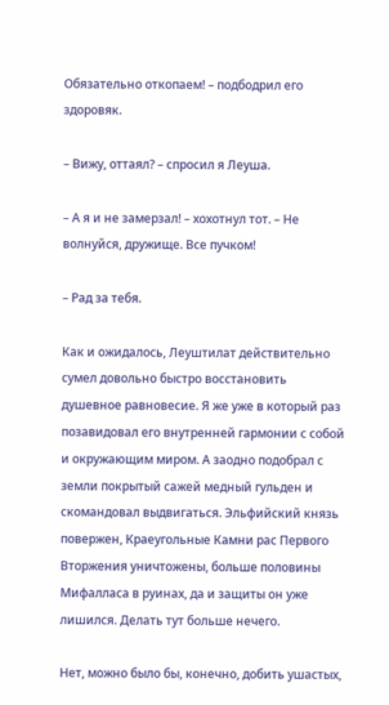Обязательно откопаем! – подбодрил его здоровяк.

– Вижу, оттаял? – спросил я Леуша.

– А я и не замерзал! – хохотнул тот. – Не волнуйся, дружище. Все пучком!

– Рад за тебя.

Как и ожидалось, Леуштилат действительно сумел довольно быстро восстановить душевное равновесие. Я же уже в который раз позавидовал его внутренней гармонии с собой и окружающим миром. А заодно подобрал с земли покрытый сажей медный гульден и скомандовал выдвигаться. Эльфийский князь повержен, Краеугольные Камни рас Первого Вторжения уничтожены, больше половины Мифалласа в руинах, да и защиты он уже лишился. Делать тут больше нечего.

Нет, можно было бы, конечно, добить ушастых,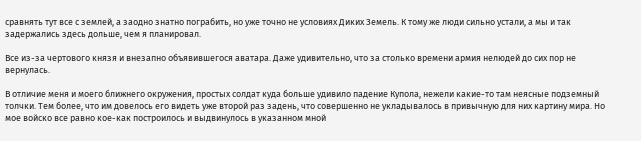сравнять тут все с землей, а заодно знатно пограбить, но уже точно не условиях Диких Земель. К тому же люди сильно устали, а мы и так задержались здесь дольше, чем я планировал.

Все из-за чертового князя и внезапно объявившегося аватара. Даже удивительно, что за столько времени армия нелюдей до сих пор не вернулась.

В отличие меня и моего ближнего окружения, простых солдат куда больше удивило падение Купола, нежели какие-то там неясные подземный толчки. Тем более, что им довелось его видеть уже второй раз задень, что совершенно не укладывалось в привычную для них картину мира. Но мое войско все равно кое-как построилось и выдвинулось в указанном мной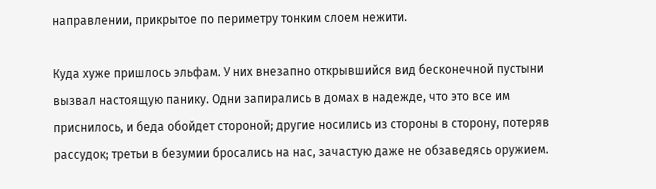направлении, прикрытое по периметру тонким слоем нежити.

Куда хуже пришлось эльфам. У них внезапно открывшийся вид бесконечной пустыни вызвал настоящую панику. Одни запирались в домах в надежде, что это все им приснилось, и беда обойдет стороной; другие носились из стороны в сторону, потеряв рассудок; третьи в безумии бросались на нас, зачастую даже не обзаведясь оружием.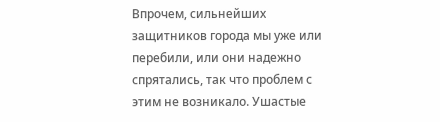Впрочем, сильнейших защитников города мы уже или перебили, или они надежно спрятались, так что проблем с этим не возникало. Ушастые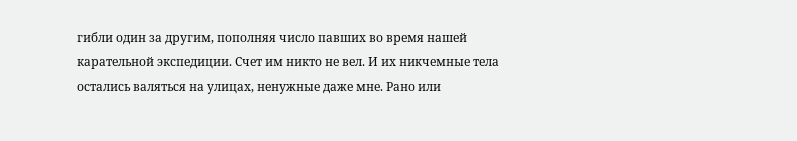гибли один за другим, пополняя число павших во время нашей карательной экспедиции. Счет им никто не вел. И их никчемные тела остались валяться на улицах, ненужные даже мне. Рано или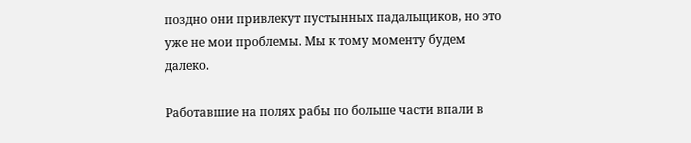поздно они привлекут пустынных падальщиков, но это уже не мои проблемы. Мы к тому моменту будем далеко.

Работавшие на полях рабы по больше части впали в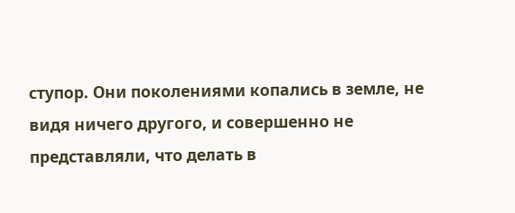ступор. Они поколениями копались в земле, не видя ничего другого, и совершенно не представляли, что делать в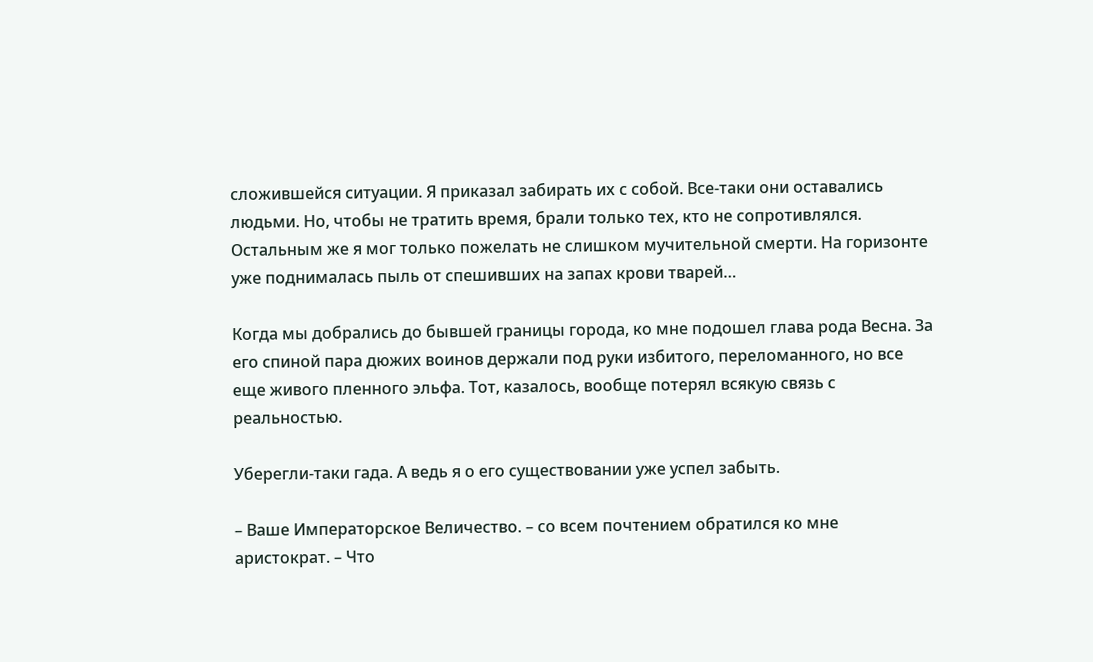сложившейся ситуации. Я приказал забирать их с собой. Все-таки они оставались людьми. Но, чтобы не тратить время, брали только тех, кто не сопротивлялся. Остальным же я мог только пожелать не слишком мучительной смерти. На горизонте уже поднималась пыль от спешивших на запах крови тварей…

Когда мы добрались до бывшей границы города, ко мне подошел глава рода Весна. За его спиной пара дюжих воинов держали под руки избитого, переломанного, но все еще живого пленного эльфа. Тот, казалось, вообще потерял всякую связь с реальностью.

Уберегли-таки гада. А ведь я о его существовании уже успел забыть.

– Ваше Императорское Величество. – со всем почтением обратился ко мне аристократ. – Что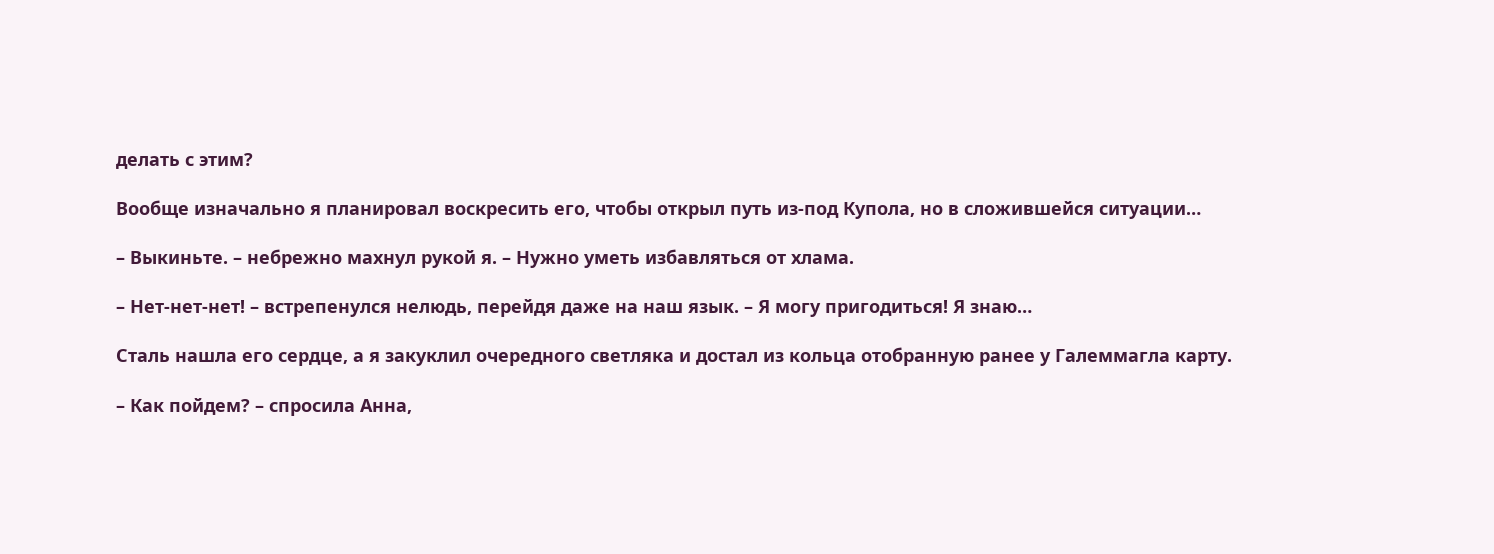делать с этим?

Вообще изначально я планировал воскресить его, чтобы открыл путь из-под Купола, но в сложившейся ситуации…

– Выкиньте. – небрежно махнул рукой я. – Нужно уметь избавляться от хлама.

– Нет-нет-нет! – встрепенулся нелюдь, перейдя даже на наш язык. – Я могу пригодиться! Я знаю…

Сталь нашла его сердце, а я закуклил очередного светляка и достал из кольца отобранную ранее у Галеммагла карту.

– Как пойдем? – спросила Анна,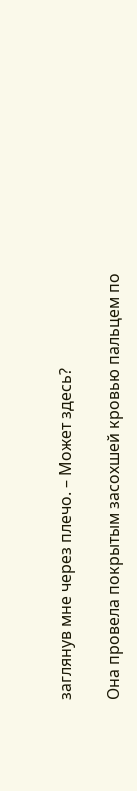заглянув мне через плечо. – Может здесь?

Она провела покрытым засохшей кровью пальцем по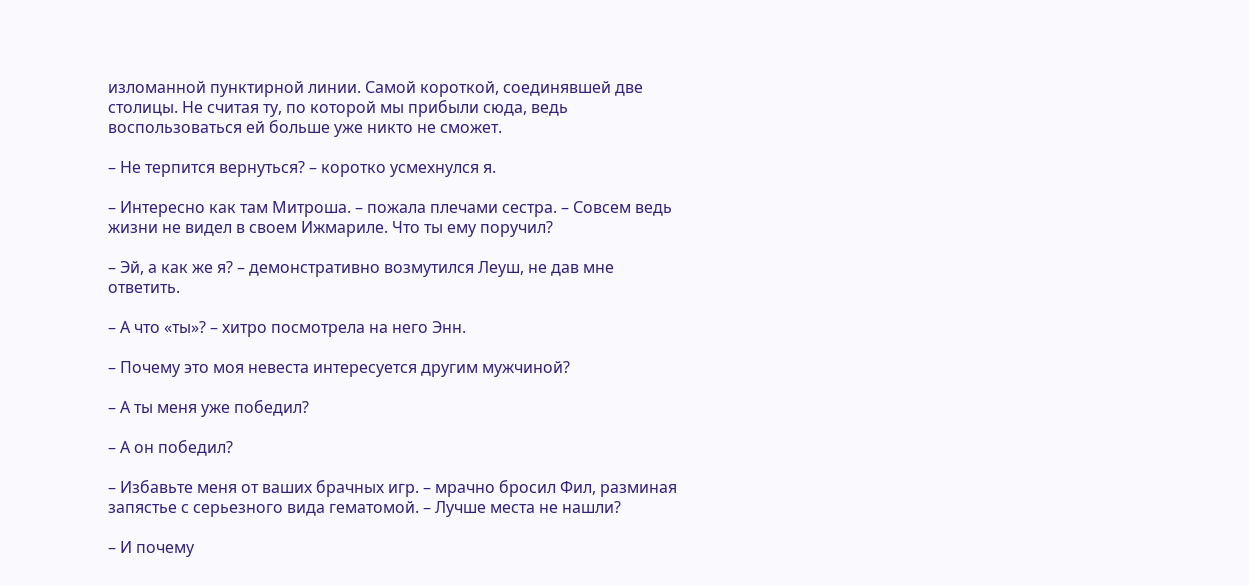изломанной пунктирной линии. Самой короткой, соединявшей две столицы. Не считая ту, по которой мы прибыли сюда, ведь воспользоваться ей больше уже никто не сможет.

– Не терпится вернуться? – коротко усмехнулся я.

– Интересно как там Митроша. – пожала плечами сестра. – Совсем ведь жизни не видел в своем Ижмариле. Что ты ему поручил?

– Эй, а как же я? – демонстративно возмутился Леуш, не дав мне ответить.

– А что «ты»? – хитро посмотрела на него Энн.

– Почему это моя невеста интересуется другим мужчиной?

– А ты меня уже победил?

– А он победил?

– Избавьте меня от ваших брачных игр. – мрачно бросил Фил, разминая запястье с серьезного вида гематомой. – Лучше места не нашли?

– И почему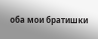оба мои братишки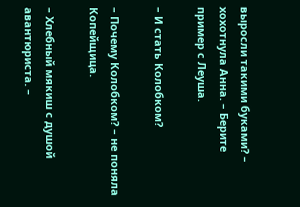выросли такими буками? – хохотнула Анна. – Берите пример с Леуша.

– И стать Колобком?

– Почему Колобком? – не поняла Копейщица.

– Хлебный мякиш с душой авантюриста. –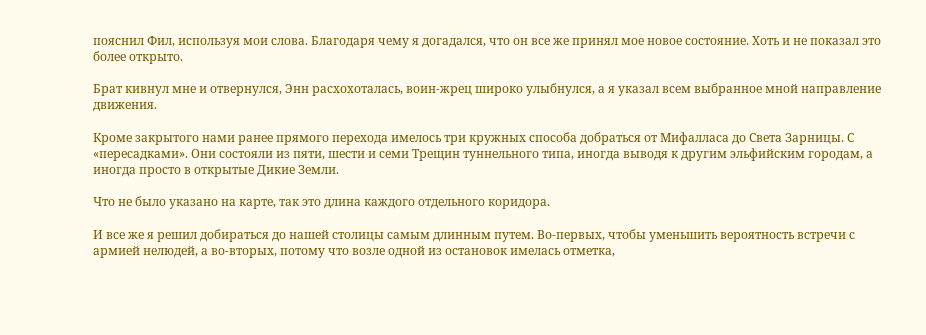пояснил Фил, используя мои слова. Благодаря чему я догадался, что он все же принял мое новое состояние. Хоть и не показал это более открыто.

Брат кивнул мне и отвернулся, Энн расхохоталась, воин-жрец широко улыбнулся, а я указал всем выбранное мной направление движения.

Кроме закрытого нами ранее прямого перехода имелось три кружных способа добраться от Мифалласа до Света Зарницы. С «пересадками». Они состояли из пяти, шести и семи Трещин туннельного типа, иногда выводя к другим эльфийским городам, а иногда просто в открытые Дикие Земли.

Что не было указано на карте, так это длина каждого отдельного коридора.

И все же я решил добираться до нашей столицы самым длинным путем. Во-первых, чтобы уменьшить вероятность встречи с армией нелюдей, а во-вторых, потому что возле одной из остановок имелась отметка,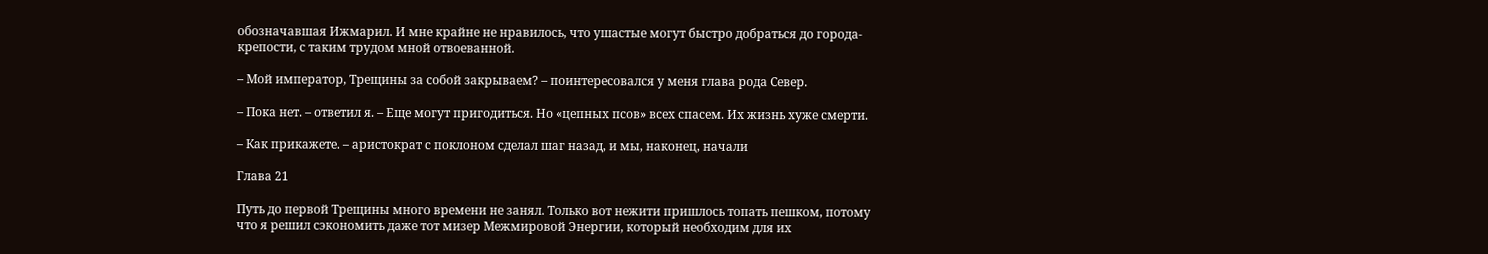обозначавшая Ижмарил. И мне крайне не нравилось, что ушастые могут быстро добраться до города-крепости, с таким трудом мной отвоеванной.

– Мой император, Трещины за собой закрываем? – поинтересовался у меня глава рода Север.

– Пока нет. – ответил я. – Еще могут пригодиться. Но «цепных псов» всех спасем. Их жизнь хуже смерти.

– Как прикажете. – аристократ с поклоном сделал шаг назад, и мы, наконец, начали

Глава 21

Путь до первой Трещины много времени не занял. Только вот нежити пришлось топать пешком, потому что я решил сэкономить даже тот мизер Межмировой Энергии, который необходим для их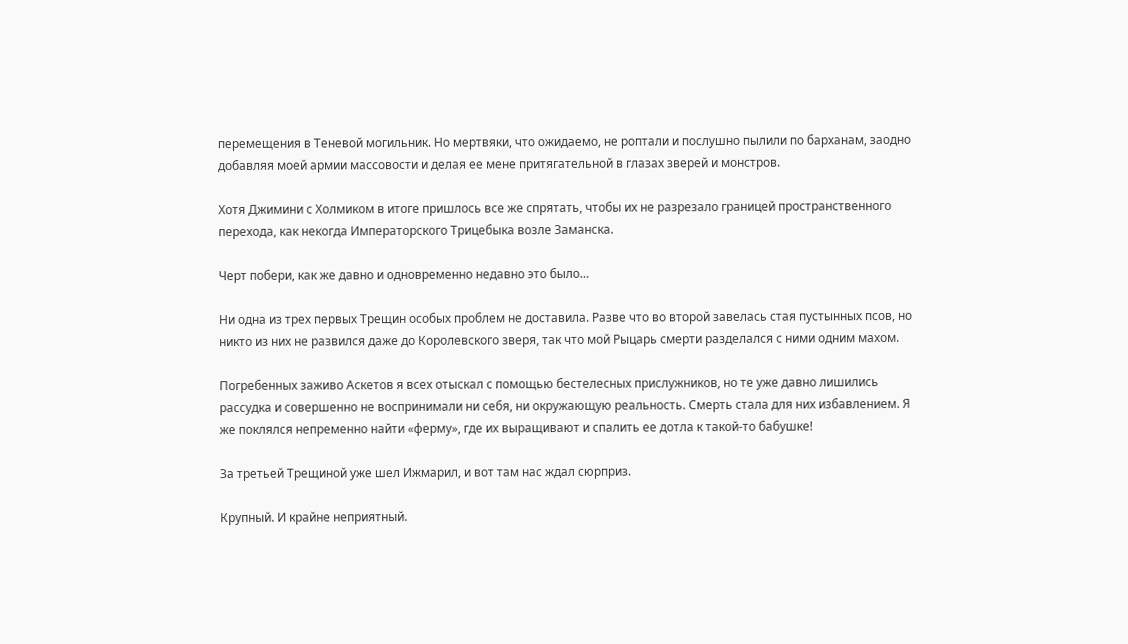перемещения в Теневой могильник. Но мертвяки, что ожидаемо, не роптали и послушно пылили по барханам, заодно добавляя моей армии массовости и делая ее мене притягательной в глазах зверей и монстров.

Хотя Джимини с Холмиком в итоге пришлось все же спрятать, чтобы их не разрезало границей пространственного перехода, как некогда Императорского Трицебыка возле Заманска.

Черт побери, как же давно и одновременно недавно это было…

Ни одна из трех первых Трещин особых проблем не доставила. Разве что во второй завелась стая пустынных псов, но никто из них не развился даже до Королевского зверя, так что мой Рыцарь смерти разделался с ними одним махом.

Погребенных заживо Аскетов я всех отыскал с помощью бестелесных прислужников, но те уже давно лишились рассудка и совершенно не воспринимали ни себя, ни окружающую реальность. Смерть стала для них избавлением. Я же поклялся непременно найти «ферму», где их выращивают и спалить ее дотла к такой-то бабушке!

За третьей Трещиной уже шел Ижмарил, и вот там нас ждал сюрприз.

Крупный. И крайне неприятный.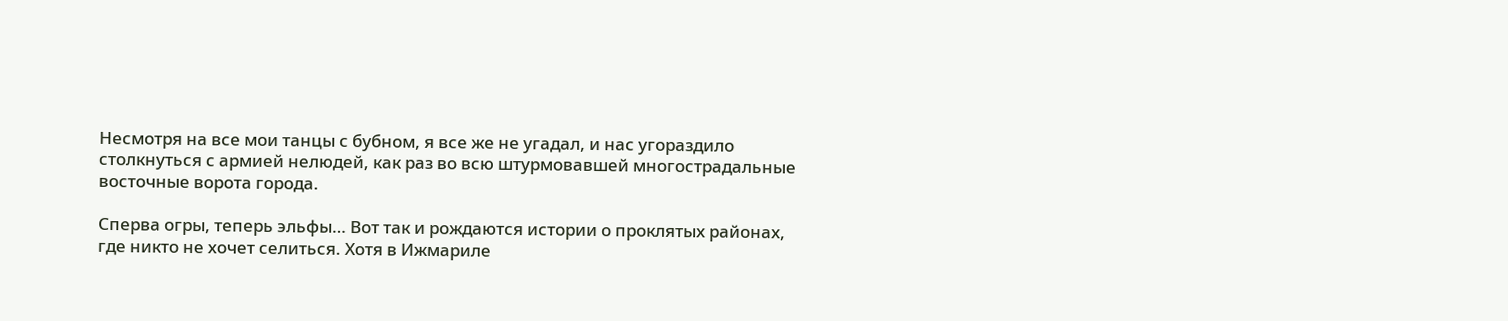Несмотря на все мои танцы с бубном, я все же не угадал, и нас угораздило столкнуться с армией нелюдей, как раз во всю штурмовавшей многострадальные восточные ворота города.

Сперва огры, теперь эльфы… Вот так и рождаются истории о проклятых районах, где никто не хочет селиться. Хотя в Ижмариле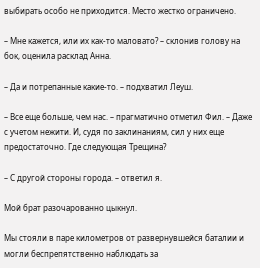выбирать особо не приходится. Место жестко ограничено.

– Мне кажется, или их как-то маловато? – склонив голову на бок, оценила расклад Анна.

– Да и потрепанные какие-то. – подхватил Леуш.

– Все еще больше, чем нас. – прагматично отметил Фил. – Даже с учетом нежити. И, судя по заклинаниям, сил у них еще предостаточно. Где следующая Трещина?

– С другой стороны города. – ответил я.

Мой брат разочарованно цыкнул.

Мы стояли в паре километров от развернувшейся баталии и могли беспрепятственно наблюдать за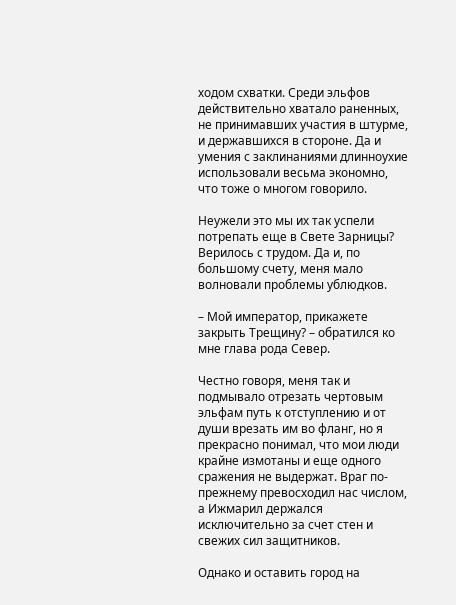ходом схватки. Среди эльфов действительно хватало раненных, не принимавших участия в штурме, и державшихся в стороне. Да и умения с заклинаниями длинноухие использовали весьма экономно, что тоже о многом говорило.

Неужели это мы их так успели потрепать еще в Свете Зарницы? Верилось с трудом. Да и, по большому счету, меня мало волновали проблемы ублюдков.

– Мой император, прикажете закрыть Трещину? – обратился ко мне глава рода Север.

Честно говоря, меня так и подмывало отрезать чертовым эльфам путь к отступлению и от души врезать им во фланг, но я прекрасно понимал, что мои люди крайне измотаны и еще одного сражения не выдержат. Враг по-прежнему превосходил нас числом, а Ижмарил держался исключительно за счет стен и свежих сил защитников.

Однако и оставить город на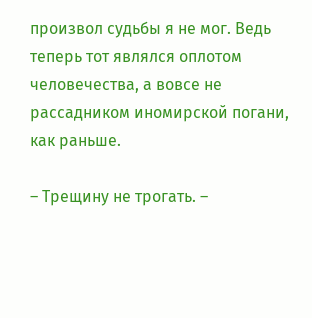произвол судьбы я не мог. Ведь теперь тот являлся оплотом человечества, а вовсе не рассадником иномирской погани, как раньше.

– Трещину не трогать. –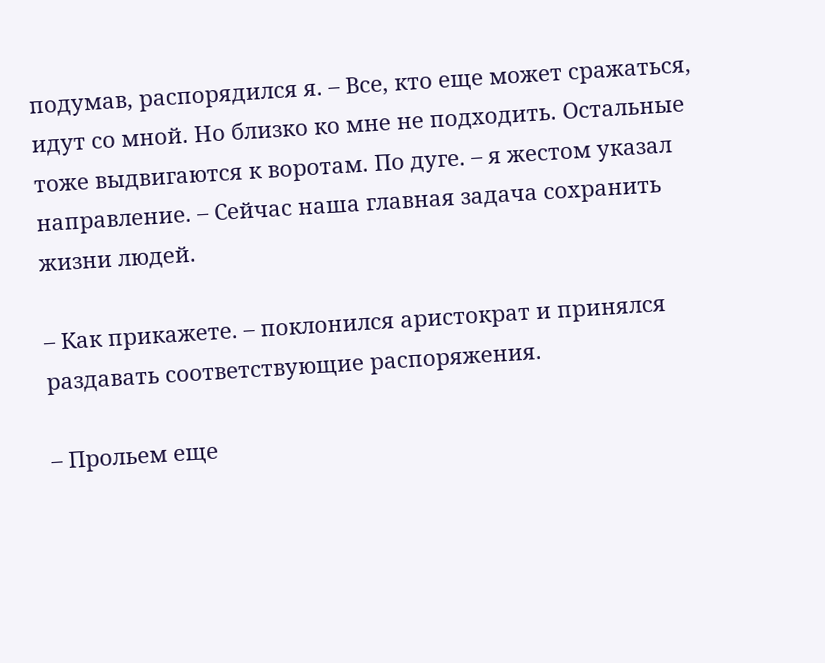подумав, распорядился я. – Все, кто еще может сражаться, идут со мной. Но близко ко мне не подходить. Остальные тоже выдвигаются к воротам. По дуге. – я жестом указал направление. – Сейчас наша главная задача сохранить жизни людей.

– Как прикажете. – поклонился аристократ и принялся раздавать соответствующие распоряжения.

– Прольем еще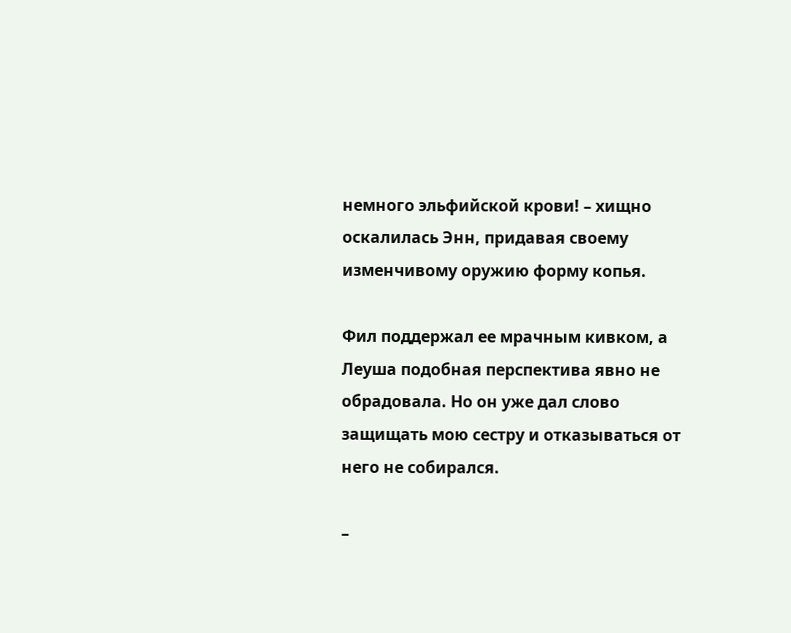немного эльфийской крови! – хищно оскалилась Энн, придавая своему изменчивому оружию форму копья.

Фил поддержал ее мрачным кивком, а Леуша подобная перспектива явно не обрадовала. Но он уже дал слово защищать мою сестру и отказываться от него не собирался.

–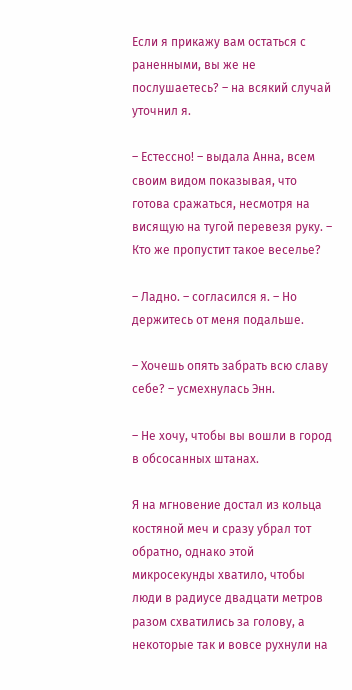Если я прикажу вам остаться с раненными, вы же не послушаетесь? – на всякий случай уточнил я.

– Естессно! – выдала Анна, всем своим видом показывая, что готова сражаться, несмотря на висящую на тугой перевезя руку. – Кто же пропустит такое веселье?

– Ладно. – согласился я. – Но держитесь от меня подальше.

– Хочешь опять забрать всю славу себе? – усмехнулась Энн.

– Не хочу, чтобы вы вошли в город в обсосанных штанах.

Я на мгновение достал из кольца костяной меч и сразу убрал тот обратно, однако этой микросекунды хватило, чтобы люди в радиусе двадцати метров разом схватились за голову, а некоторые так и вовсе рухнули на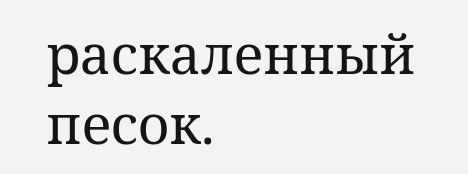раскаленный песок.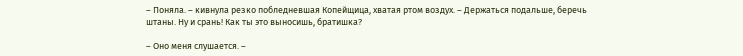– Поняла. – кивнула резко побледневшая Копейщица, хватая ртом воздух. – Держаться подальше, беречь штаны. Ну и срань! Как ты это выносишь, братишка?

– Оно меня слушается. –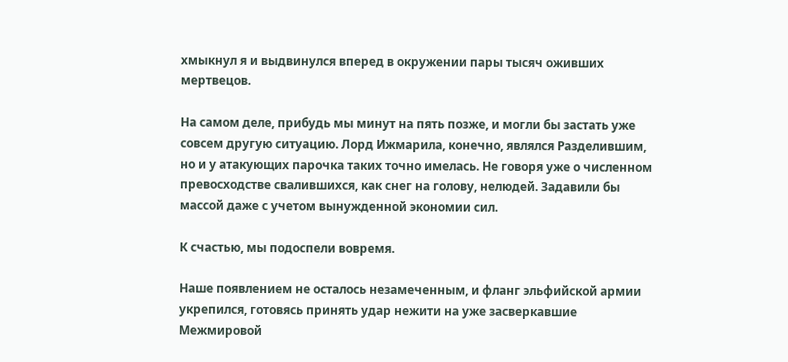хмыкнул я и выдвинулся вперед в окружении пары тысяч оживших мертвецов.

На самом деле, прибудь мы минут на пять позже, и могли бы застать уже совсем другую ситуацию. Лорд Ижмарила, конечно, являлся Разделившим, но и у атакующих парочка таких точно имелась. Не говоря уже о численном превосходстве свалившихся, как снег на голову, нелюдей. Задавили бы массой даже с учетом вынужденной экономии сил.

К счастью, мы подоспели вовремя.

Наше появлением не осталось незамеченным, и фланг эльфийской армии укрепился, готовясь принять удар нежити на уже засверкавшие Межмировой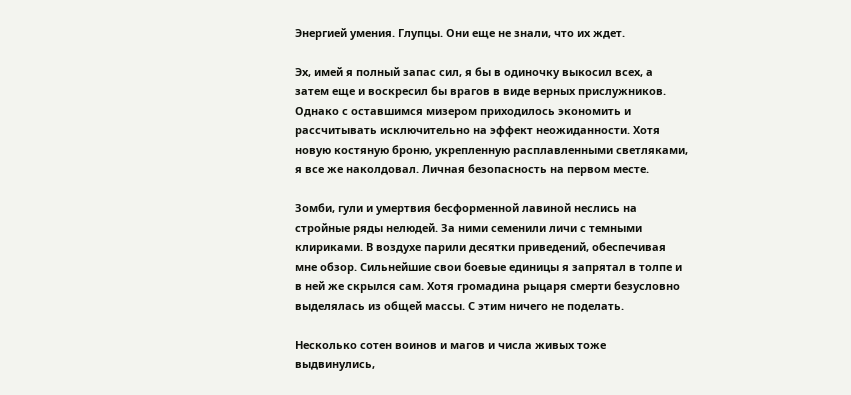Энергией умения. Глупцы. Они еще не знали, что их ждет.

Эх, имей я полный запас сил, я бы в одиночку выкосил всех, а затем еще и воскресил бы врагов в виде верных прислужников. Однако с оставшимся мизером приходилось экономить и рассчитывать исключительно на эффект неожиданности. Хотя новую костяную броню, укрепленную расплавленными светляками, я все же наколдовал. Личная безопасность на первом месте.

Зомби, гули и умертвия бесформенной лавиной неслись на стройные ряды нелюдей. За ними семенили личи с темными клириками. В воздухе парили десятки приведений, обеспечивая мне обзор. Сильнейшие свои боевые единицы я запрятал в толпе и в ней же скрылся сам. Хотя громадина рыцаря смерти безусловно выделялась из общей массы. С этим ничего не поделать.

Несколько сотен воинов и магов и числа живых тоже выдвинулись,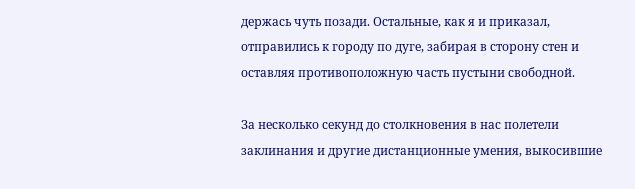держась чуть позади. Остальные, как я и приказал, отправились к городу по дуге, забирая в сторону стен и оставляя противоположную часть пустыни свободной.

За несколько секунд до столкновения в нас полетели заклинания и другие дистанционные умения, выкосившие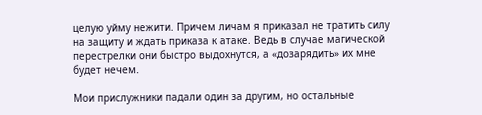целую уйму нежити. Причем личам я приказал не тратить силу на защиту и ждать приказа к атаке. Ведь в случае магической перестрелки они быстро выдохнутся, а «дозарядить» их мне будет нечем.

Мои прислужники падали один за другим, но остальные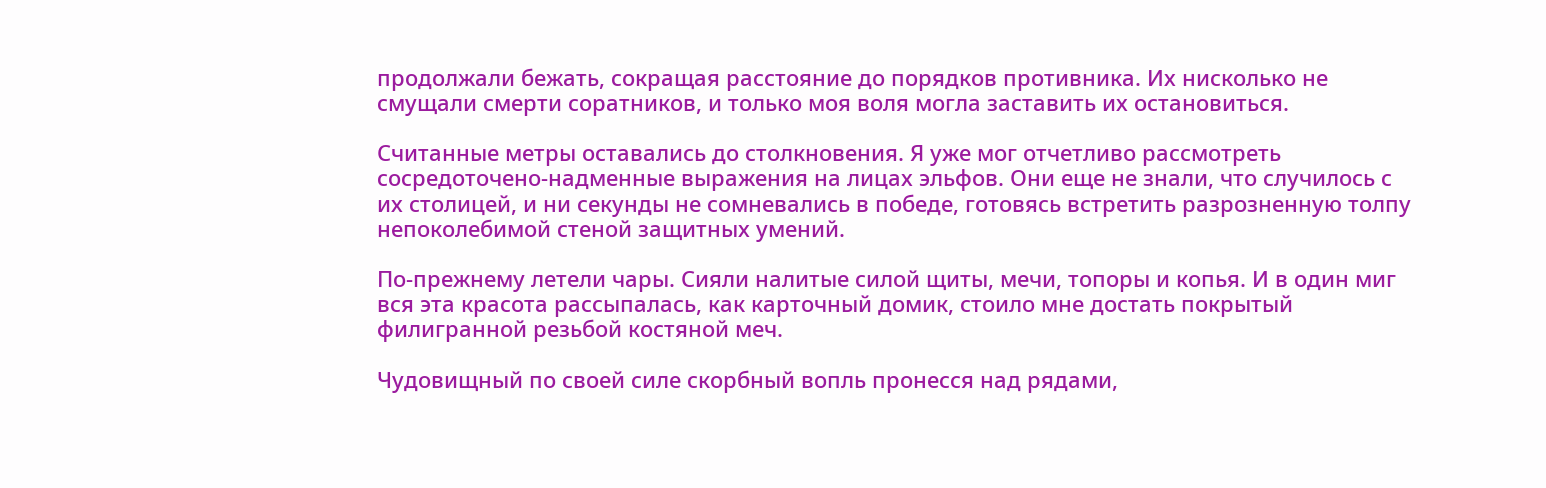продолжали бежать, сокращая расстояние до порядков противника. Их нисколько не смущали смерти соратников, и только моя воля могла заставить их остановиться.

Считанные метры оставались до столкновения. Я уже мог отчетливо рассмотреть сосредоточено-надменные выражения на лицах эльфов. Они еще не знали, что случилось с их столицей, и ни секунды не сомневались в победе, готовясь встретить разрозненную толпу непоколебимой стеной защитных умений.

По-прежнему летели чары. Сияли налитые силой щиты, мечи, топоры и копья. И в один миг вся эта красота рассыпалась, как карточный домик, стоило мне достать покрытый филигранной резьбой костяной меч.

Чудовищный по своей силе скорбный вопль пронесся над рядами,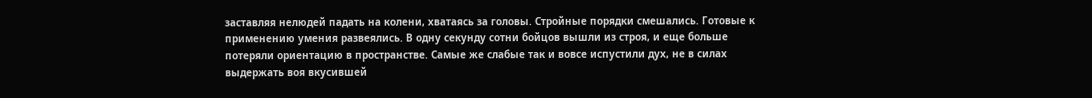заставляя нелюдей падать на колени, хватаясь за головы. Стройные порядки смешались. Готовые к применению умения развеялись. В одну секунду сотни бойцов вышли из строя, и еще больше потеряли ориентацию в пространстве. Самые же слабые так и вовсе испустили дух, не в силах выдержать воя вкусившей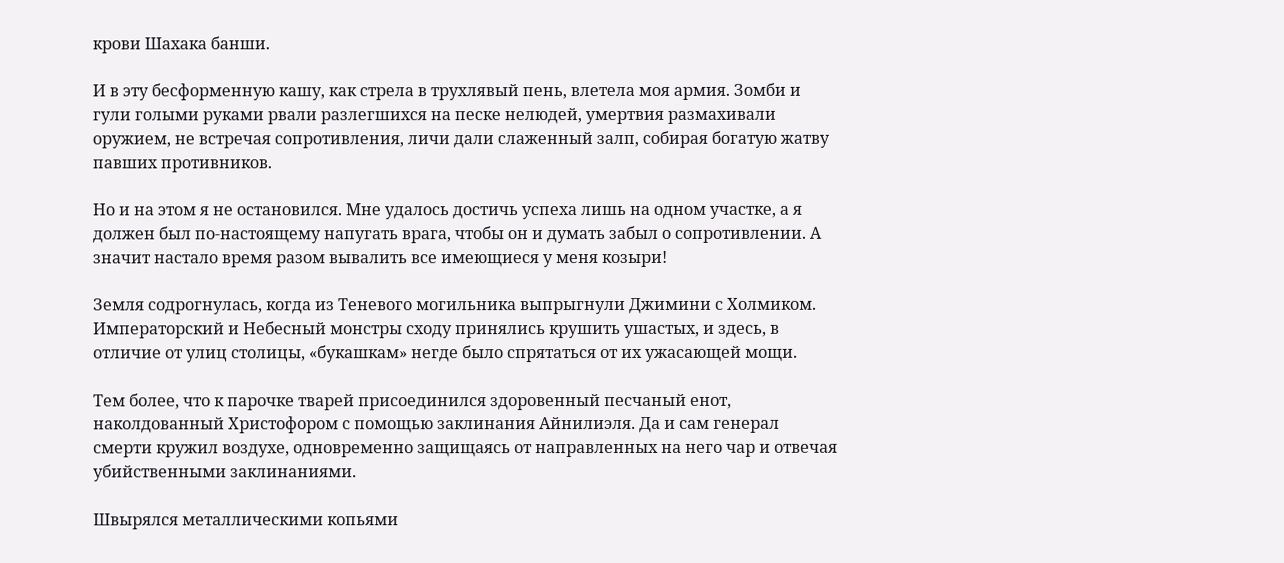крови Шахака банши.

И в эту бесформенную кашу, как стрела в трухлявый пень, влетела моя армия. Зомби и гули голыми руками рвали разлегшихся на песке нелюдей, умертвия размахивали оружием, не встречая сопротивления, личи дали слаженный залп, собирая богатую жатву павших противников.

Но и на этом я не остановился. Мне удалось достичь успеха лишь на одном участке, а я должен был по-настоящему напугать врага, чтобы он и думать забыл о сопротивлении. А значит настало время разом вывалить все имеющиеся у меня козыри!

Земля содрогнулась, когда из Теневого могильника выпрыгнули Джимини с Холмиком. Императорский и Небесный монстры сходу принялись крушить ушастых, и здесь, в отличие от улиц столицы, «букашкам» негде было спрятаться от их ужасающей мощи.

Тем более, что к парочке тварей присоединился здоровенный песчаный енот, наколдованный Христофором с помощью заклинания Айнилиэля. Да и сам генерал смерти кружил воздухе, одновременно защищаясь от направленных на него чар и отвечая убийственными заклинаниями.

Швырялся металлическими копьями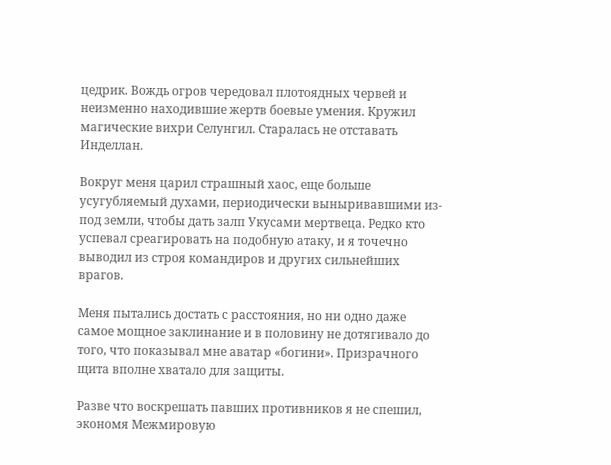цедрик. Вождь огров чередовал плотоядных червей и неизменно находившие жертв боевые умения. Кружил магические вихри Селунгил. Старалась не отставать Инделлан.

Вокруг меня царил страшный хаос, еще больше усугубляемый духами, периодически выныривавшими из-под земли, чтобы дать залп Укусами мертвеца. Редко кто успевал среагировать на подобную атаку, и я точечно выводил из строя командиров и других сильнейших врагов.

Меня пытались достать с расстояния, но ни одно даже самое мощное заклинание и в половину не дотягивало до того, что показывал мне аватар «богини». Призрачного щита вполне хватало для защиты.

Разве что воскрешать павших противников я не спешил, экономя Межмировую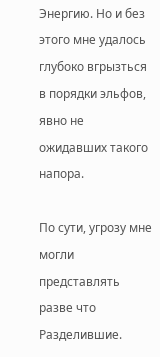Энергию. Но и без этого мне удалось глубоко вгрызться в порядки эльфов, явно не ожидавших такого напора.

По сути, угрозу мне могли представлять разве что Разделившие.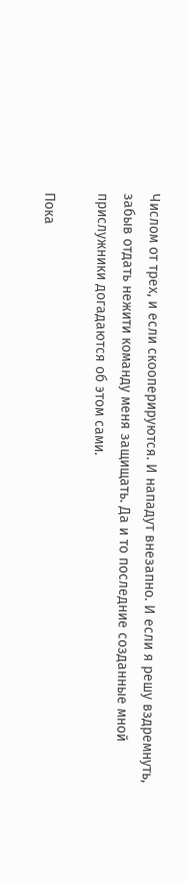Числом от трех, и если скооперируются. И нападут внезапно. И если я решу вздремнуть, забыв отдать нежити команду меня защищать. Да и то последние созданные мной прислужники догадаются об этом сами.

Пока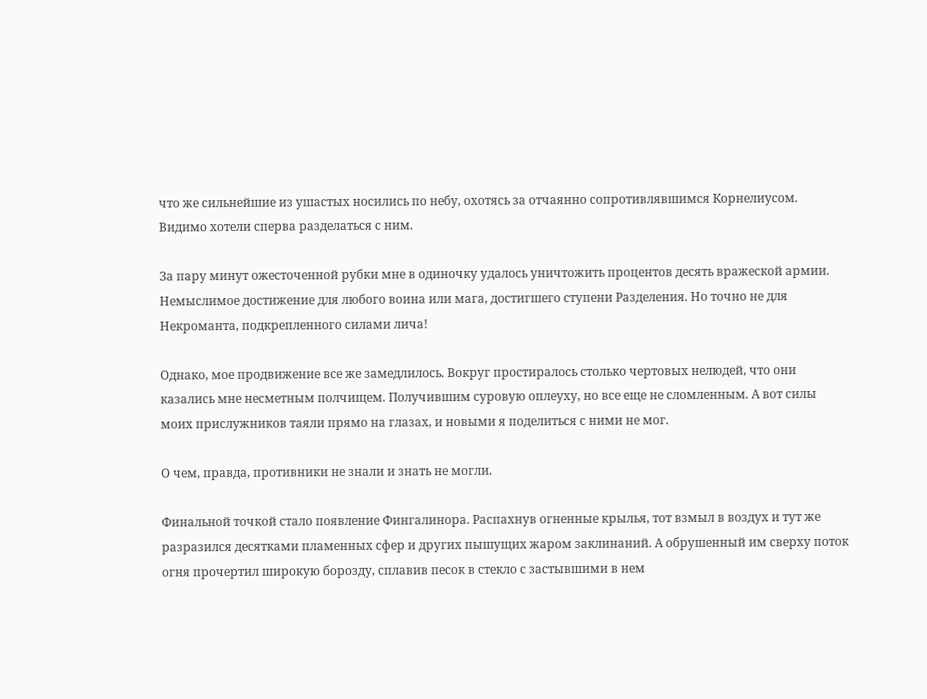что же сильнейшие из ушастых носились по небу, охотясь за отчаянно сопротивлявшимся Корнелиусом. Видимо хотели сперва разделаться с ним.

За пару минут ожесточенной рубки мне в одиночку удалось уничтожить процентов десять вражеской армии. Немыслимое достижение для любого воина или мага, достигшего ступени Разделения. Но точно не для Некроманта, подкрепленного силами лича!

Однако, мое продвижение все же замедлилось. Вокруг простиралось столько чертовых нелюдей, что они казались мне несметным полчищем. Получившим суровую оплеуху, но все еще не сломленным. А вот силы моих прислужников таяли прямо на глазах, и новыми я поделиться с ними не мог.

О чем, правда, противники не знали и знать не могли.

Финальной точкой стало появление Фингалинора. Распахнув огненные крылья, тот взмыл в воздух и тут же разразился десятками пламенных сфер и других пышущих жаром заклинаний. А обрушенный им сверху поток огня прочертил широкую борозду, сплавив песок в стекло с застывшими в нем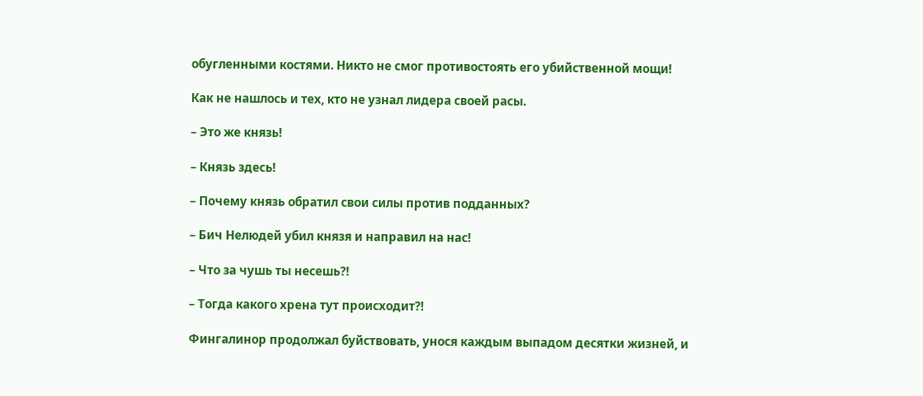обугленными костями. Никто не смог противостоять его убийственной мощи!

Как не нашлось и тех, кто не узнал лидера своей расы.

– Это же князь!

– Князь здесь!

– Почему князь обратил свои силы против подданных?

– Бич Нелюдей убил князя и направил на нас!

– Что за чушь ты несешь⁈

– Тогда какого хрена тут происходит⁈

Фингалинор продолжал буйствовать, унося каждым выпадом десятки жизней, и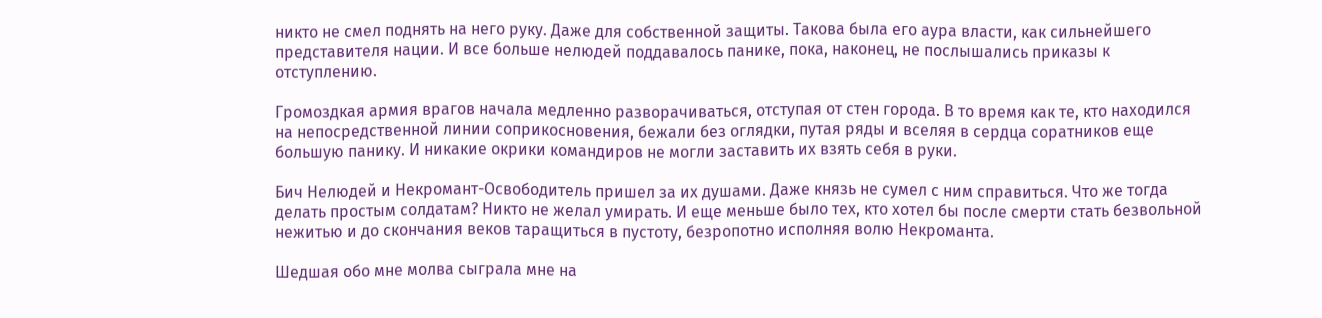никто не смел поднять на него руку. Даже для собственной защиты. Такова была его аура власти, как сильнейшего представителя нации. И все больше нелюдей поддавалось панике, пока, наконец, не послышались приказы к отступлению.

Громоздкая армия врагов начала медленно разворачиваться, отступая от стен города. В то время как те, кто находился на непосредственной линии соприкосновения, бежали без оглядки, путая ряды и вселяя в сердца соратников еще большую панику. И никакие окрики командиров не могли заставить их взять себя в руки.

Бич Нелюдей и Некромант-Освободитель пришел за их душами. Даже князь не сумел с ним справиться. Что же тогда делать простым солдатам? Никто не желал умирать. И еще меньше было тех, кто хотел бы после смерти стать безвольной нежитью и до скончания веков таращиться в пустоту, безропотно исполняя волю Некроманта.

Шедшая обо мне молва сыграла мне на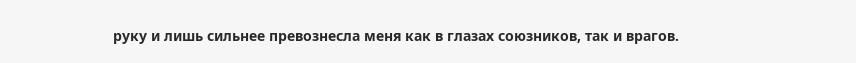руку и лишь сильнее превознесла меня как в глазах союзников, так и врагов.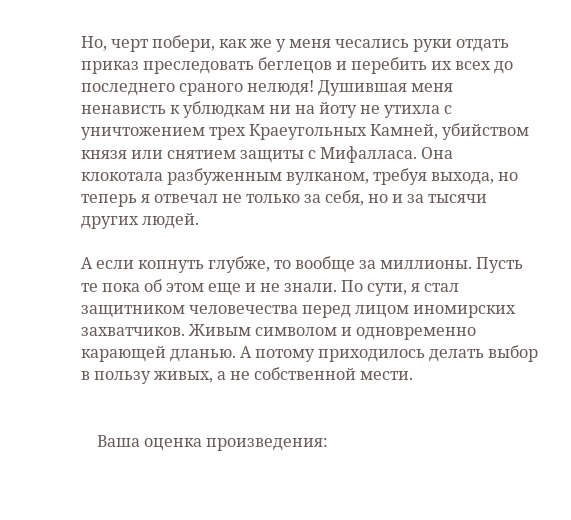Но, черт побери, как же у меня чесались руки отдать приказ преследовать беглецов и перебить их всех до последнего сраного нелюдя! Душившая меня ненависть к ублюдкам ни на йоту не утихла с уничтожением трех Краеугольных Камней, убийством князя или снятием защиты с Мифалласа. Она клокотала разбуженным вулканом, требуя выхода, но теперь я отвечал не только за себя, но и за тысячи других людей.

А если копнуть глубже, то вообще за миллионы. Пусть те пока об этом еще и не знали. По сути, я стал защитником человечества перед лицом иномирских захватчиков. Живым символом и одновременно карающей дланью. А потому приходилось делать выбор в пользу живых, а не собственной мести.


    Ваша оценка произведения: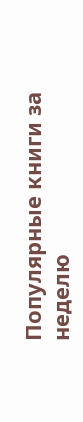Популярные книги за неделю